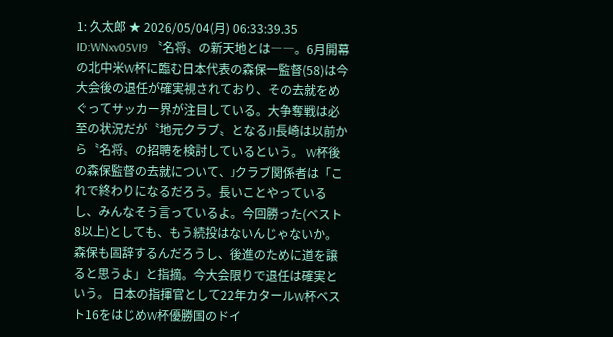1: 久太郎 ★ 2026/05/04(月) 06:33:39.35 ID:WNxv05VI9 〝名将〟の新天地とは――。6月開幕の北中米W杯に臨む日本代表の森保一監督(58)は今大会後の退任が確実視されており、その去就をめぐってサッカー界が注目している。大争奪戦は必至の状況だが〝地元クラブ〟となるJ1長崎は以前から〝名将〟の招聘を検討しているという。 W杯後の森保監督の去就について、Jクラブ関係者は「これで終わりになるだろう。長いことやっているし、みんなそう言っているよ。今回勝った(ベスト8以上)としても、もう続投はないんじゃないか。森保も固辞するんだろうし、後進のために道を譲ると思うよ」と指摘。今大会限りで退任は確実という。 日本の指揮官として22年カタールW杯ベスト16をはじめW杯優勝国のドイ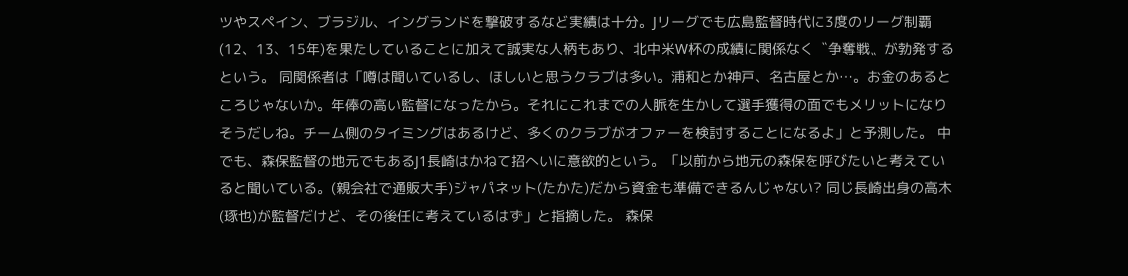ツやスペイン、ブラジル、イングランドを撃破するなど実績は十分。Jリーグでも広島監督時代に3度のリーグ制覇(12、13、15年)を果たしていることに加えて誠実な人柄もあり、北中米W杯の成績に関係なく〝争奪戦〟が勃発するという。 同関係者は「噂は聞いているし、ほしいと思うクラブは多い。浦和とか神戸、名古屋とか…。お金のあるところじゃないか。年俸の高い監督になったから。それにこれまでの人脈を生かして選手獲得の面でもメリットになりそうだしね。チーム側のタイミングはあるけど、多くのクラブがオファーを検討することになるよ」と予測した。 中でも、森保監督の地元でもあるJ1長崎はかねて招へいに意欲的という。「以前から地元の森保を呼びたいと考えていると聞いている。(親会社で通販大手)ジャパネット(たかた)だから資金も準備できるんじゃない? 同じ長崎出身の高木(琢也)が監督だけど、その後任に考えているはず」と指摘した。 森保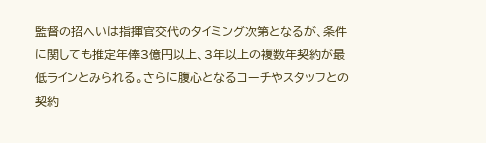監督の招へいは指揮官交代のタイミング次第となるが、条件に関しても推定年俸3億円以上、3年以上の複数年契約が最低ラインとみられる。さらに腹心となるコーチやスタッフとの契約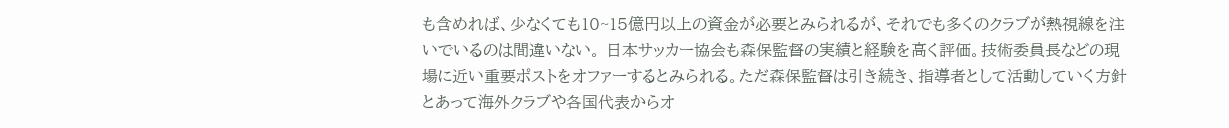も含めれば、少なくても10~15億円以上の資金が必要とみられるが、それでも多くのクラブが熱視線を注いでいるのは間違いない。 日本サッカー協会も森保監督の実績と経験を高く評価。技術委員長などの現場に近い重要ポストをオファーするとみられる。ただ森保監督は引き続き、指導者として活動していく方針とあって海外クラブや各国代表からオ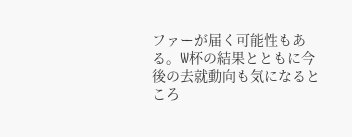ファーが届く可能性もある。W杯の結果とともに今後の去就動向も気になるところ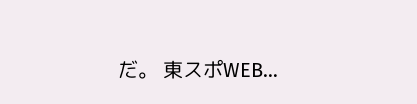だ。 東スポWEB…